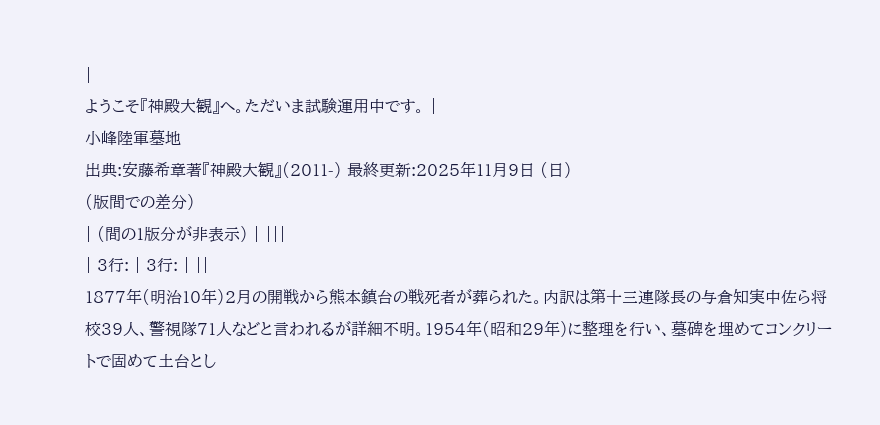|
ようこそ『神殿大観』へ。ただいま試験運用中です。 |
小峰陸軍墓地
出典:安藤希章著『神殿大観』(2011-) 最終更新:2025年11月9日 (日)
(版間での差分)
| (間の1版分が非表示) | |||
| 3行: | 3行: | ||
1877年(明治10年)2月の開戦から熊本鎮台の戦死者が葬られた。内訳は第十三連隊長の与倉知実中佐ら将校39人、警視隊71人などと言われるが詳細不明。1954年(昭和29年)に整理を行い、墓碑を埋めてコンクリートで固めて土台とし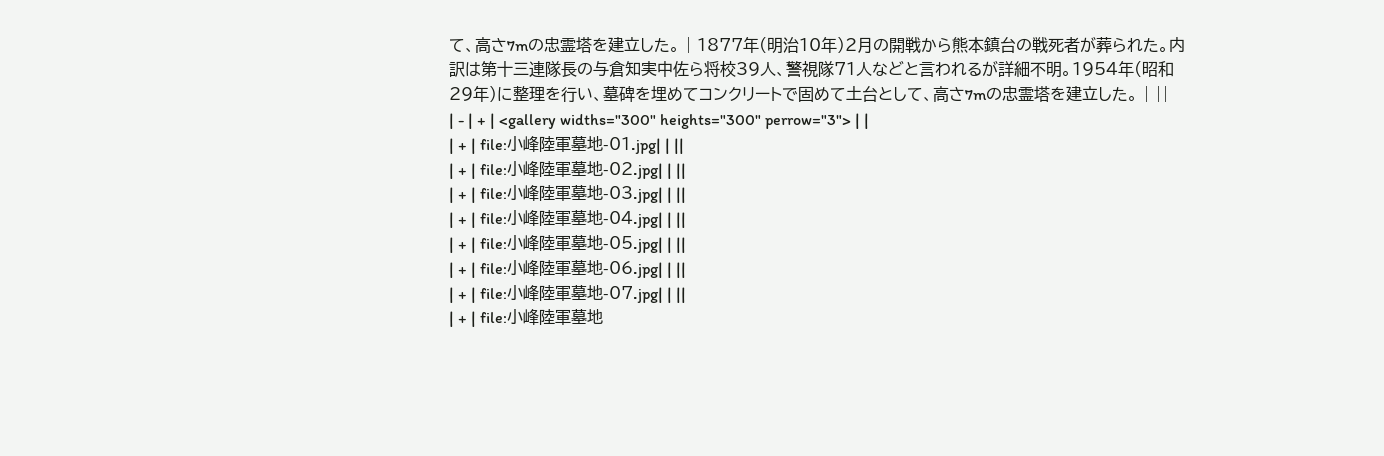て、高さ7mの忠霊塔を建立した。 | 1877年(明治10年)2月の開戦から熊本鎮台の戦死者が葬られた。内訳は第十三連隊長の与倉知実中佐ら将校39人、警視隊71人などと言われるが詳細不明。1954年(昭和29年)に整理を行い、墓碑を埋めてコンクリートで固めて土台として、高さ7mの忠霊塔を建立した。 | ||
| - | + | <gallery widths="300" heights="300" perrow="3"> | |
| + | file:小峰陸軍墓地-01.jpg| | ||
| + | file:小峰陸軍墓地-02.jpg| | ||
| + | file:小峰陸軍墓地-03.jpg| | ||
| + | file:小峰陸軍墓地-04.jpg| | ||
| + | file:小峰陸軍墓地-05.jpg| | ||
| + | file:小峰陸軍墓地-06.jpg| | ||
| + | file:小峰陸軍墓地-07.jpg| | ||
| + | file:小峰陸軍墓地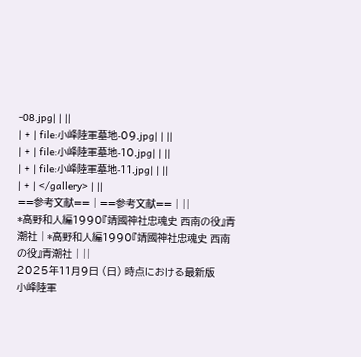-08.jpg| | ||
| + | file:小峰陸軍墓地-09.jpg| | ||
| + | file:小峰陸軍墓地-10.jpg| | ||
| + | file:小峰陸軍墓地-11.jpg| | ||
| + | </gallery> | ||
==参考文献== | ==参考文献== | ||
*高野和人編1990『靖國神社忠魂史 西南の役』青潮社 | *高野和人編1990『靖國神社忠魂史 西南の役』青潮社 | ||
2025年11月9日 (日) 時点における最新版
小峰陸軍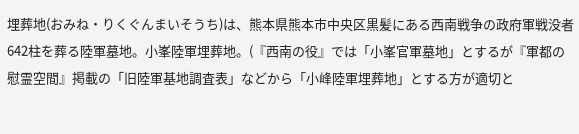埋葬地(おみね・りくぐんまいそうち)は、熊本県熊本市中央区黒髪にある西南戦争の政府軍戦没者642柱を葬る陸軍墓地。小峯陸軍埋葬地。(『西南の役』では「小峯官軍墓地」とするが『軍都の慰霊空間』掲載の「旧陸軍基地調査表」などから「小峰陸軍埋葬地」とする方が適切と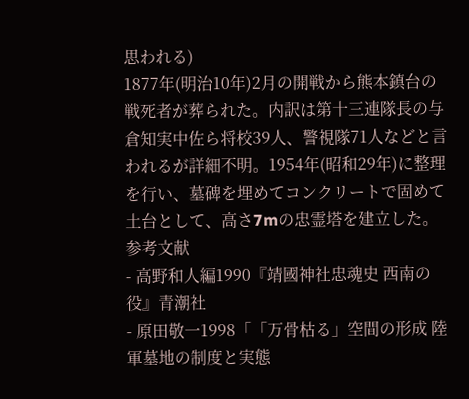思われる)
1877年(明治10年)2月の開戦から熊本鎮台の戦死者が葬られた。内訳は第十三連隊長の与倉知実中佐ら将校39人、警視隊71人などと言われるが詳細不明。1954年(昭和29年)に整理を行い、墓碑を埋めてコンクリートで固めて土台として、高さ7mの忠霊塔を建立した。
参考文献
- 高野和人編1990『靖國神社忠魂史 西南の役』青潮社
- 原田敬一1998「「万骨枯る」空間の形成 陸軍墓地の制度と実態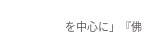を中心に」『佛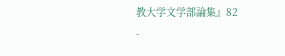教大学文学部論集』82
-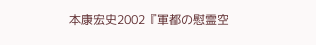本康宏史2002『軍都の慰霊空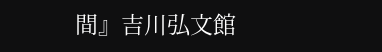間』吉川弘文館